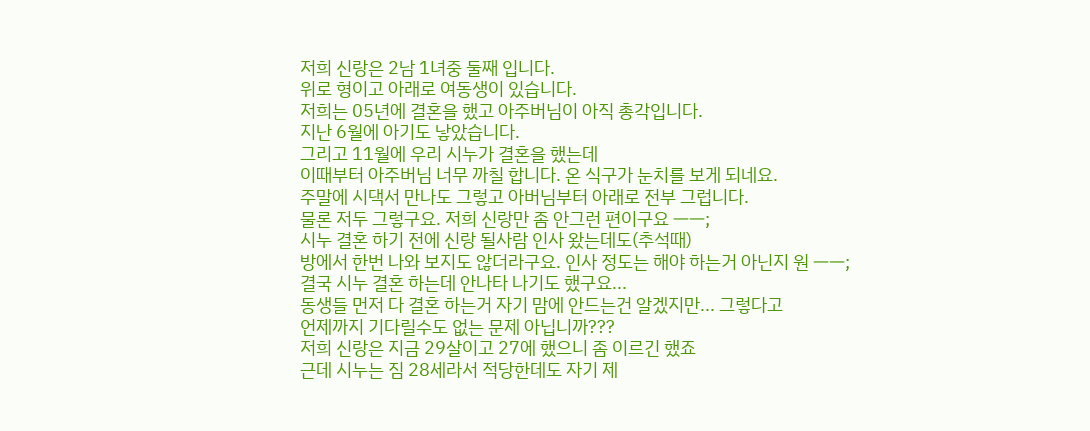저희 신랑은 2남 1녀중 둘째 입니다.
위로 형이고 아래로 여동생이 있습니다.
저희는 05년에 결혼을 했고 아주버님이 아직 총각입니다.
지난 6월에 아기도 낳았습니다.
그리고 11월에 우리 시누가 결혼을 했는데
이때부터 아주버님 너무 까칠 합니다. 온 식구가 눈치를 보게 되네요.
주말에 시댁서 만나도 그렇고 아버님부터 아래로 전부 그럽니다.
물론 저두 그렇구요. 저희 신랑만 좀 안그런 편이구요 ㅡㅡ;
시누 결혼 하기 전에 신랑 될사람 인사 왔는데도(추석때)
방에서 한번 나와 보지도 않더라구요. 인사 정도는 해야 하는거 아닌지 원 ㅡㅡ;
결국 시누 결혼 하는데 안나타 나기도 했구요...
동생들 먼저 다 결혼 하는거 자기 맘에 안드는건 알겠지만... 그렇다고
언제까지 기다릴수도 없는 문제 아닙니까???
저희 신랑은 지금 29살이고 27에 했으니 좀 이르긴 했죠
근데 시누는 짐 28세라서 적당한데도 자기 제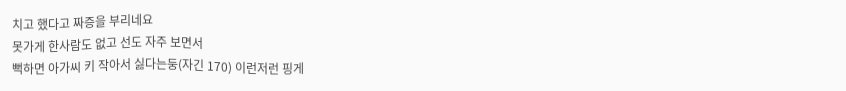치고 했다고 짜증을 부리네요
못가게 한사람도 없고 선도 자주 보면서
뻑하면 아가씨 키 작아서 싫다는둥(자긴 170) 이런저런 핑게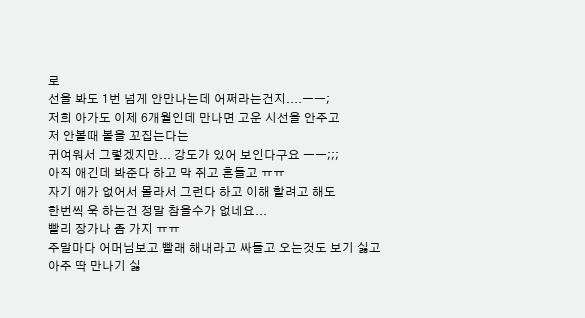로
선을 봐도 1번 넘게 안만나는데 어쩌라는건지....ㅡㅡ;
저희 아가도 이제 6개월인데 만나면 고운 시선을 안주고
저 안볼때 볼을 꼬집는다는
귀여워서 그렇겠지만... 강도가 있어 보인다구요 ㅡㅡ;;;
아직 애긴데 봐준다 하고 막 쥐고 흔들고 ㅠㅠ
자기 애가 없어서 몰라서 그런다 하고 이해 할려고 해도
한번씩 욱 하는건 정말 참을수가 없네요...
빨리 장가나 좀 가지 ㅠㅠ
주말마다 어머님보고 빨래 해내라고 싸들고 오는것도 보기 싫고
아주 딱 만나기 싫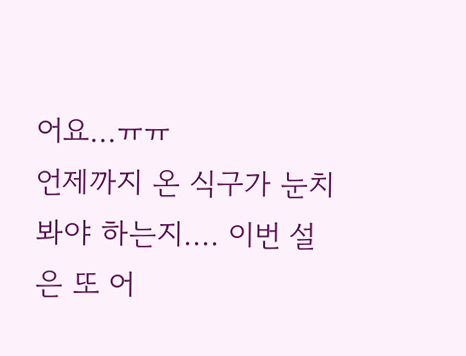어요...ㅠㅠ
언제까지 온 식구가 눈치 봐야 하는지.... 이번 설은 또 어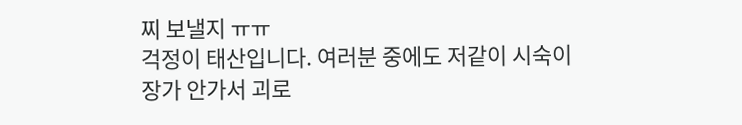찌 보낼지 ㅠㅠ
걱정이 태산입니다. 여러분 중에도 저같이 시숙이 장가 안가서 괴로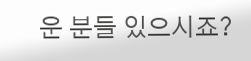운 분들 있으시죠?